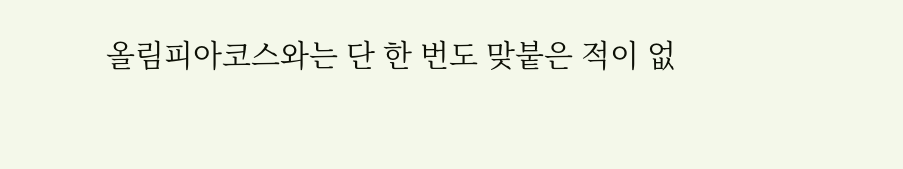올림피아코스와는 단 한 번도 맞붙은 적이 없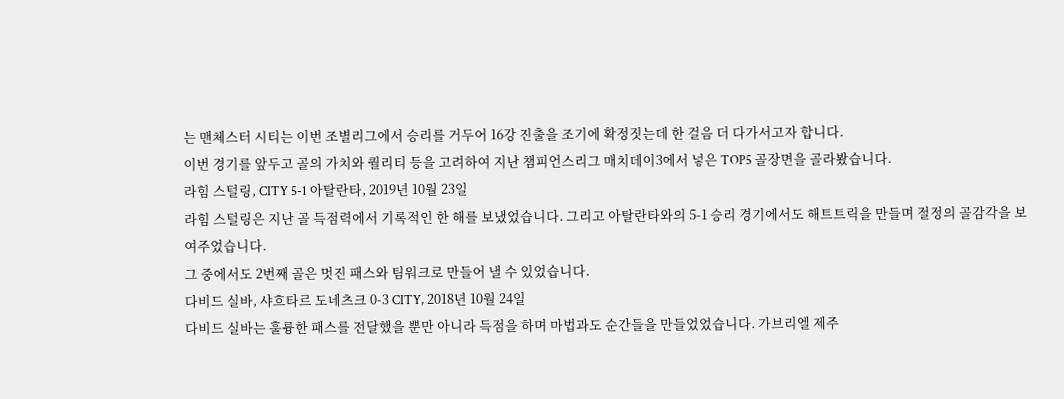는 맨체스터 시티는 이번 조별리그에서 승리를 거두어 16강 진출을 조기에 확정짓는데 한 걸음 더 다가서고자 합니다.
이번 경기를 앞두고 골의 가치와 퀄리티 등을 고려하여 지난 챔피언스리그 매치데이3에서 넣은 TOP5 골장면을 골라봤습니다.
라힘 스털링, CITY 5-1 아탈란타, 2019년 10월 23일
라힘 스털링은 지난 골 득점력에서 기록적인 한 해를 보냈었습니다. 그리고 아탈란타와의 5-1 승리 경기에서도 해트트릭을 만들며 절정의 골감각을 보여주었습니다.
그 중에서도 2번째 골은 멋진 패스와 팀워크로 만들어 낼 수 있었습니다.
다비드 실바, 샤흐타르 도네츠크 0-3 CITY, 2018년 10월 24일
다비드 실바는 훌륭한 패스를 전달했을 뿐만 아니라 득점을 하며 마법과도 순간들을 만들었었습니다. 가브리엘 제주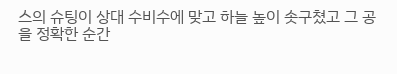스의 슈팅이 상대 수비수에 맞고 하늘 높이 솟구쳤고 그 공을 정확한 순간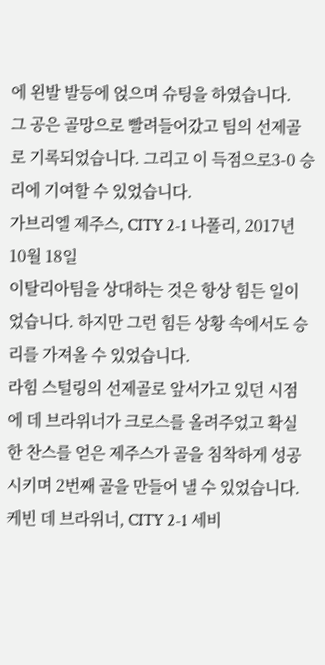에 왼발 발등에 얹으며 슈팅을 하였습니다.
그 공은 골망으로 빨려들어갔고 팀의 선제골로 기록되었습니다. 그리고 이 득점으로3-0 승리에 기여할 수 있었습니다.
가브리엘 제주스, CITY 2-1 나폴리, 2017년 10월 18일
이탈리아팀을 상대하는 것은 항상 힘든 일이었습니다. 하지만 그런 힘든 상황 속에서도 승리를 가져올 수 있었습니다.
라힘 스털링의 선제골로 앞서가고 있던 시점에 데 브라위너가 크로스를 올려주었고 확실한 찬스를 얻은 제주스가 골을 침착하게 성공시키며 2번째 골을 만들어 낼 수 있었습니다.
케빈 데 브라위너, CITY 2-1 세비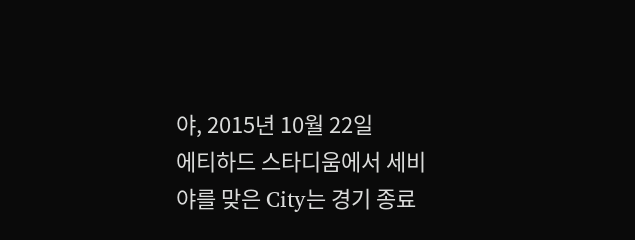야, 2015년 10월 22일
에티하드 스타디움에서 세비야를 맞은 City는 경기 종료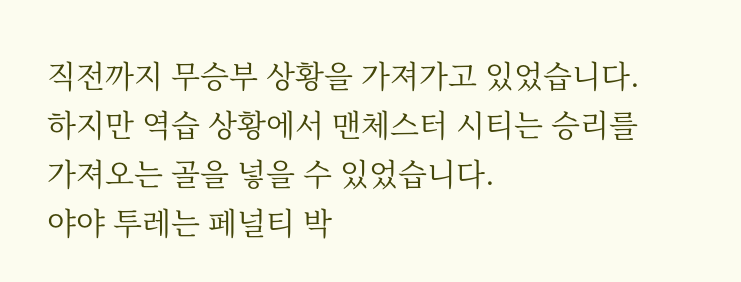직전까지 무승부 상황을 가져가고 있었습니다. 하지만 역습 상황에서 맨체스터 시티는 승리를 가져오는 골을 넣을 수 있었습니다.
야야 투레는 페널티 박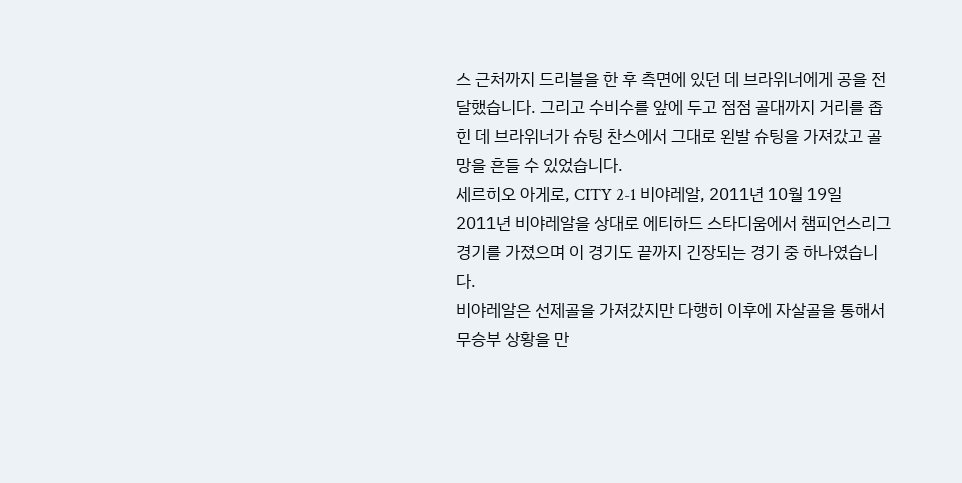스 근처까지 드리블을 한 후 측면에 있던 데 브라위너에게 공을 전달했습니다. 그리고 수비수를 앞에 두고 점점 골대까지 거리를 좁힌 데 브라위너가 슈팅 찬스에서 그대로 왼발 슈팅을 가져갔고 골망을 흔들 수 있었습니다.
세르히오 아게로, CITY 2-1 비야레알, 2011년 10월 19일
2011년 비야레알을 상대로 에티하드 스타디움에서 챔피언스리그 경기를 가졌으며 이 경기도 끝까지 긴장되는 경기 중 하나였습니다.
비야레알은 선제골을 가져갔지만 다행히 이후에 자살골을 통해서 무승부 상황을 만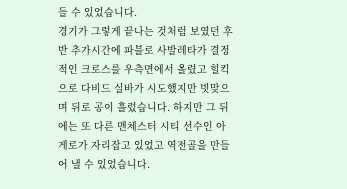들 수 있었습니다.
경기가 그렇게 끝나는 것처럼 보였던 후반 추가시간에 파블로 사발레타가 결정적인 크로스를 우측면에서 올렸고 힐킥으로 다비드 실바가 시도했지만 빗맞으며 뒤로 공이 흘렀습니다. 하지만 그 뒤에는 또 다른 맨체스터 시티 선수인 아게로가 자리잡고 있었고 역전골을 만들어 낼 수 있었습니다.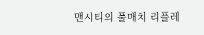맨시티의 풀매치 리플레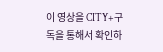이 영상을 CITY+구독을 통해서 확인하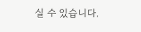실 수 있습니다.